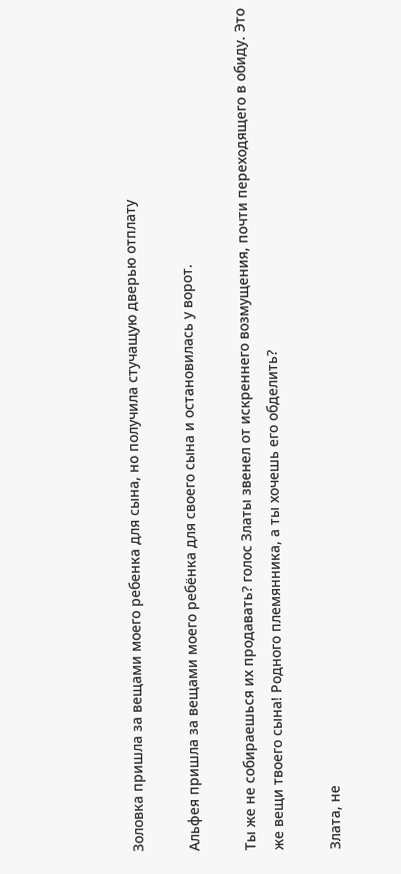Золовка пришла за вещами моего ребенка для сына, но получила стучащую дверью отплату

Альфея пришла за вещами моего ребёнка для своего сына и остановилась у ворот.

Ты же не собираешься их продавать? голос Златы звенел от искреннего возмущения, почти переходящего в обиду. Это же вещи твоего сына! Родного племянника, а ты хочешь его обделить?

Злата, не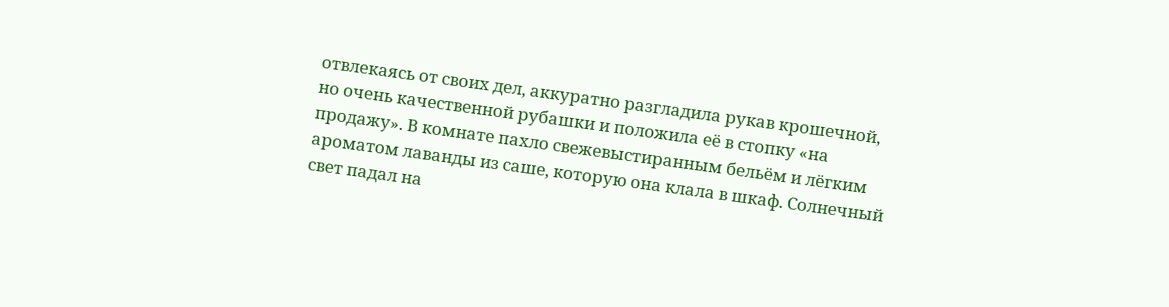отвлекаясь от своих дел, аккуратно разгладила рукав крошечной, но очень качественной рубашки и положила её в стопку «на продажу». В комнате пахло свежевыстиранным бельём и лёгким ароматом лаванды из саше, которую она клала в шкаф. Солнечный свет падал на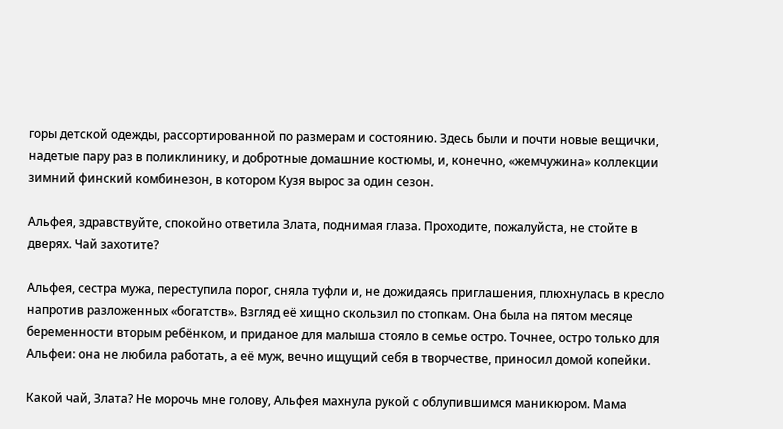горы детской одежды, рассортированной по размерам и состоянию. Здесь были и почти новые вещички, надетые пару раз в поликлинику, и добротные домашние костюмы, и, конечно, «жемчужина» коллекции зимний финский комбинезон, в котором Кузя вырос за один сезон.

Альфея, здравствуйте, спокойно ответила Злата, поднимая глаза. Проходите, пожалуйста, не стойте в дверях. Чай захотите?

Альфея, сестра мужа, переступила порог, сняла туфли и, не дожидаясь приглашения, плюхнулась в кресло напротив разложенных «богатств». Взгляд её хищно скользил по стопкам. Она была на пятом месяце беременности вторым ребёнком, и приданое для малыша стояло в семье остро. Точнее, остро только для Альфеи: она не любила работать, а её муж, вечно ищущий себя в творчестве, приносил домой копейки.

Какой чай, Злата? Не морочь мне голову, Альфея махнула рукой с облупившимся маникюром. Мама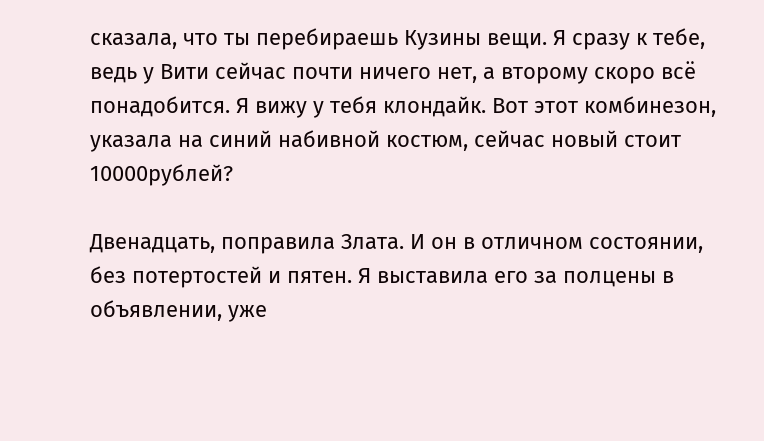сказала, что ты перебираешь Кузины вещи. Я сразу к тебе, ведь у Вити сейчас почти ничего нет, а второму скоро всё понадобится. Я вижу у тебя клондайк. Вот этот комбинезон, указала на синий набивной костюм, сейчас новый стоит 10000рублей?

Двенадцать, поправила Злата. И он в отличном состоянии, без потертостей и пятен. Я выставила его за полцены в объявлении, уже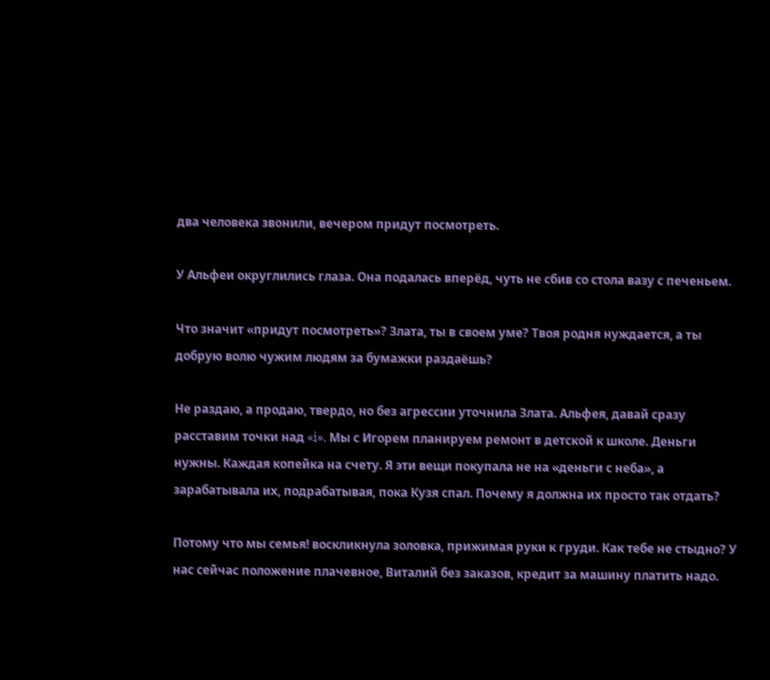два человека звонили, вечером придут посмотреть.

У Альфеи округлились глаза. Она подалась вперёд, чуть не сбив со стола вазу с печеньем.

Что значит «придут посмотреть»? Злата, ты в своем уме? Твоя родня нуждается, а ты добрую волю чужим людям за бумажки раздаёшь?

Не раздаю, а продаю, твердо, но без агрессии уточнила Злата. Альфея, давай сразу расставим точки над «i». Мы с Игорем планируем ремонт в детской к школе. Деньги нужны. Каждая копейка на счету. Я эти вещи покупала не на «деньги с неба», а зарабатывала их, подрабатывая, пока Кузя спал. Почему я должна их просто так отдать?

Потому что мы семья! воскликнула золовка, прижимая руки к груди. Как тебе не стыдно? У нас сейчас положение плачевное, Виталий без заказов, кредит за машину платить надо.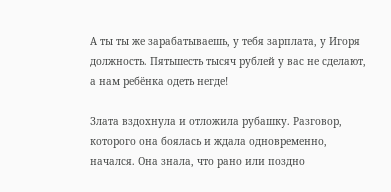А ты ты же зарабатываешь, у тебя зарплата, у Игоря должность. Пятьшесть тысяч рублей у вас не сделают, а нам ребёнка одеть негде!

Злата вздохнула и отложила рубашку. Разговор, которого она боялась и ждалa одновременно, начался. Она знала, что рано или поздно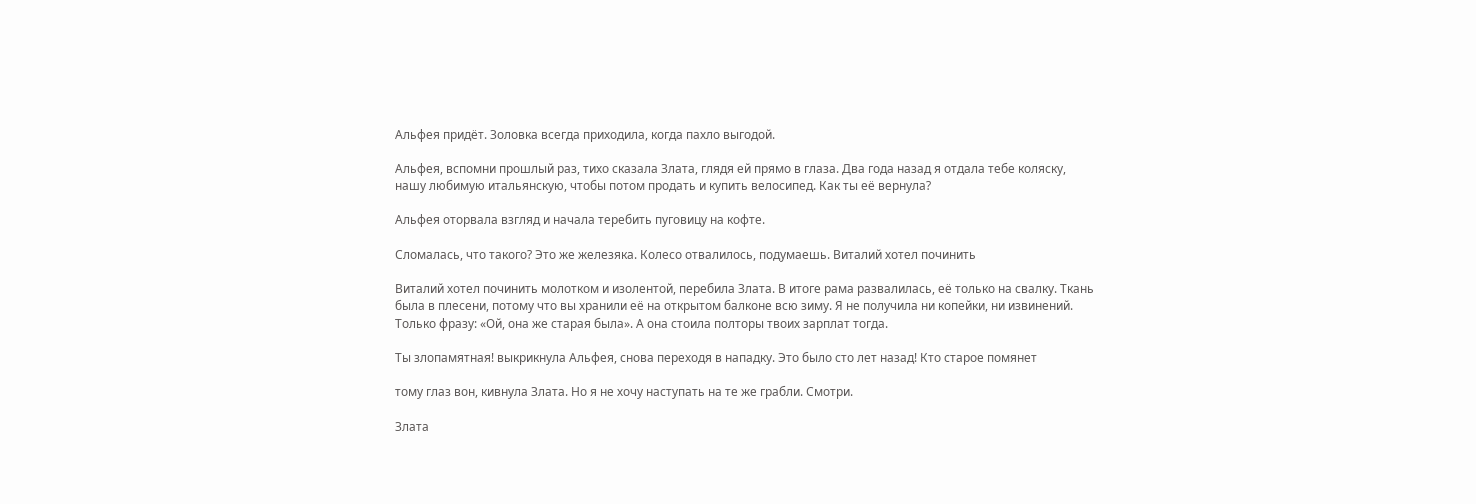Альфея придёт. Золовка всегда приходила, когда пахло выгодой.

Альфея, вспомни прошлый раз, тихо сказала Злата, глядя ей прямо в глаза. Два года назад я отдала тебе коляску, нашу любимую итальянскую, чтобы потом продать и купить велосипед. Как ты её вернула?

Альфея оторвала взгляд и начала теребить пуговицу на кофте.

Сломалась, что такого? Это же железяка. Колесо отвалилось, подумаешь. Виталий хотел починить

Виталий хотел починить молотком и изолентой, перебила Злата. В итоге рама развалилась, её только на свалку. Ткань была в плесени, потому что вы хранили её на открытом балконе всю зиму. Я не получила ни копейки, ни извинений. Только фразу: «Ой, она же старая была». А она стоила полторы твоих зарплат тогда.

Ты злопамятная! выкрикнула Альфея, снова переходя в нападку. Это было сто лет назад! Кто старое помянет

тому глаз вон, кивнула Злата. Но я не хочу наступать на те же грабли. Смотри.

Злата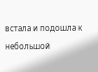встала и подошла к небольшой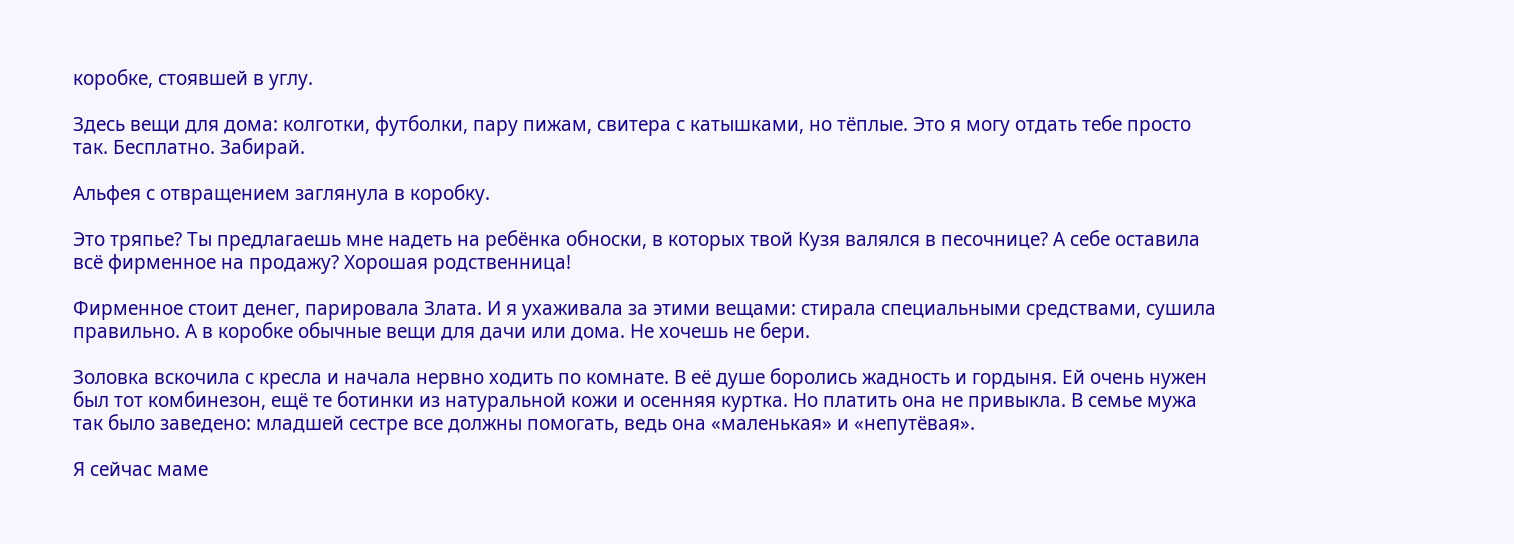коробке, стоявшей в углу.

Здесь вещи для дома: колготки, футболки, пару пижам, свитера с катышками, но тёплые. Это я могу отдать тебе просто так. Бесплатно. Забирай.

Альфея с отвращением заглянула в коробку.

Это тряпье? Ты предлагаешь мне надеть на ребёнка обноски, в которых твой Кузя валялся в песочнице? А себе оставила всё фирменное на продажу? Хорошая родственница!

Фирменное стоит денег, парировала Злата. И я ухаживала за этими вещами: стирала специальными средствами, сушила правильно. А в коробке обычные вещи для дачи или дома. Не хочешь не бери.

Золовка вскочила с кресла и начала нервно ходить по комнате. В её душе боролись жадность и гордыня. Ей очень нужен был тот комбинезон, ещё те ботинки из натуральной кожи и осенняя куртка. Но платить она не привыкла. В семье мужа так было заведено: младшей сестре все должны помогать, ведь она «маленькая» и «непутёвая».

Я сейчас маме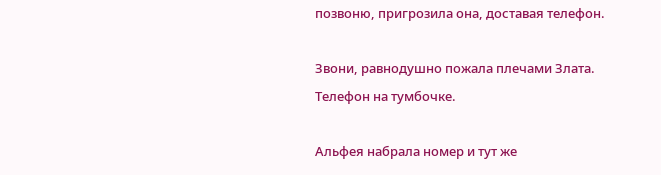позвоню, пригрозила она, доставая телефон.

Звони, равнодушно пожала плечами Злата. Телефон на тумбочке.

Альфея набрала номер и тут же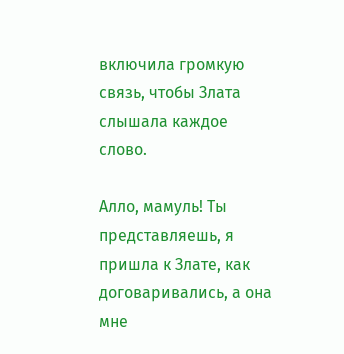включила громкую связь, чтобы Злата слышала каждое слово.

Алло, мамуль! Ты представляешь, я пришла к Злате, как договаривались, а она мне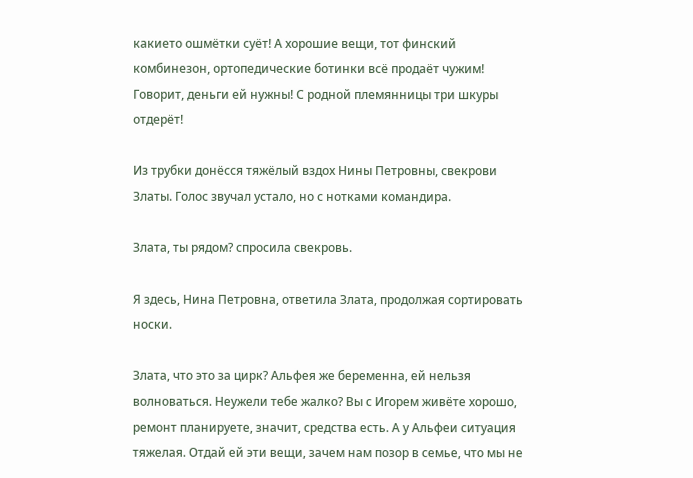какието ошмётки суёт! А хорошие вещи, тот финский комбинезон, ортопедические ботинки всё продаёт чужим! Говорит, деньги ей нужны! С родной племянницы три шкуры отдерёт!

Из трубки донёсся тяжёлый вздох Нины Петровны, свекрови Златы. Голос звучал устало, но с нотками командира.

Злата, ты рядом? спросила свекровь.

Я здесь, Нина Петровна, ответила Злата, продолжая сортировать носки.

Злата, что это за цирк? Альфея же беременна, ей нельзя волноваться. Неужели тебе жалко? Вы с Игорем живёте хорошо, ремонт планируете, значит, средства есть. А у Альфеи ситуация тяжелая. Отдай ей эти вещи, зачем нам позор в семье, что мы не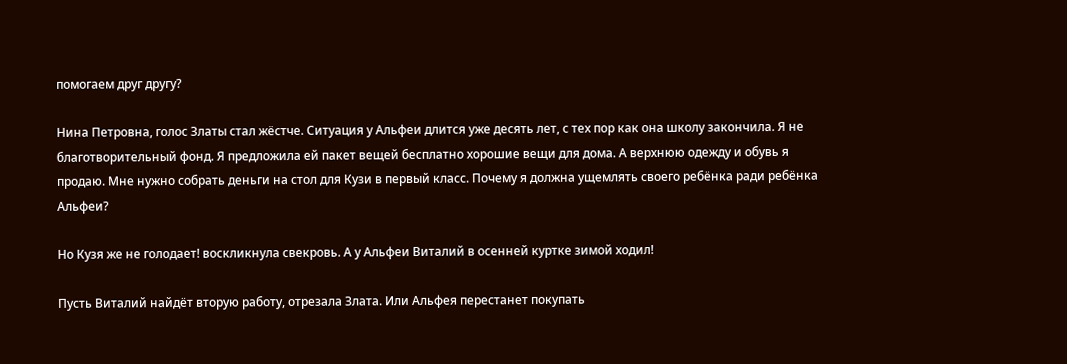помогаем друг другу?

Нина Петровна, голос Златы стал жёстче. Ситуация у Альфеи длится уже десять лет, с тех пор как она школу закончила. Я не благотворительный фонд. Я предложила ей пакет вещей бесплатно хорошие вещи для дома. А верхнюю одежду и обувь я продаю. Мне нужно собрать деньги на стол для Кузи в первый класс. Почему я должна ущемлять своего ребёнка ради ребёнка Альфеи?

Но Кузя же не голодает! воскликнула свекровь. А у Альфеи Виталий в осенней куртке зимой ходил!

Пусть Виталий найдёт вторую работу, отрезала Злата. Или Альфея перестанет покупать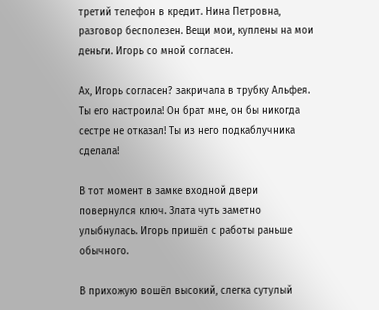третий телефон в кредит. Нина Петровна, разговор бесполезен. Вещи мои, куплены на мои деньги. Игорь со мной согласен.

Ах, Игорь согласен? закричала в трубку Альфея. Ты его настроила! Он брат мне, он бы никогда сестре не отказал! Ты из него подкаблучника сделала!

В тот момент в замке входной двери повернулся ключ. Злата чуть заметно улыбнулась. Игорь пришёл с работы раньше обычного.

В прихожую вошёл высокий, слегка сутулый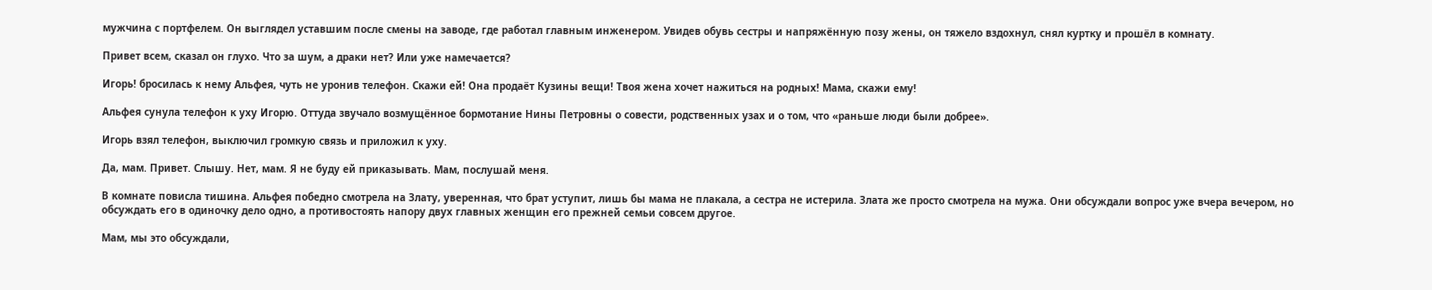мужчина с портфелем. Он выглядел уставшим после смены на заводе, где работал главным инженером. Увидев обувь сестры и напряжённую позу жены, он тяжело вздохнул, снял куртку и прошёл в комнату.

Привет всем, сказал он глухо. Что за шум, а драки нет? Или уже намечается?

Игорь! бросилась к нему Альфея, чуть не уронив телефон. Скажи ей! Она продаёт Кузины вещи! Твоя жена хочет нажиться на родных! Мама, скажи ему!

Альфея сунула телефон к уху Игорю. Оттуда звучало возмущённое бормотание Нины Петровны о совести, родственных узах и о том, что «раньше люди были добрее».

Игорь взял телефон, выключил громкую связь и приложил к уху.

Да, мам. Привет. Слышу. Нет, мам. Я не буду ей приказывать. Мам, послушай меня.

В комнате повисла тишина. Альфея победно смотрела на Злату, уверенная, что брат уступит, лишь бы мама не плакала, а сестра не истерила. Злата же просто смотрела на мужа. Они обсуждали вопрос уже вчера вечером, но обсуждать его в одиночку дело одно, а противостоять напору двух главных женщин его прежней семьи совсем другое.

Мам, мы это обсуждали,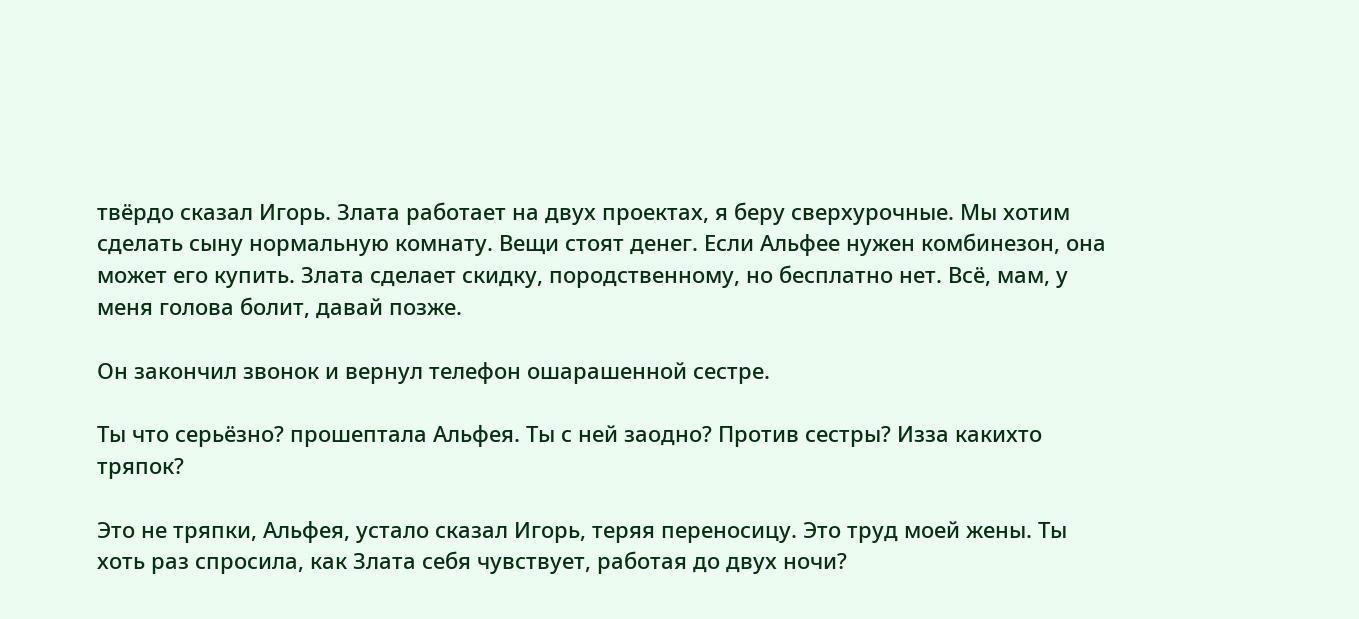твёрдо сказал Игорь. Злата работает на двух проектах, я беру сверхурочные. Мы хотим сделать сыну нормальную комнату. Вещи стоят денег. Если Альфее нужен комбинезон, она может его купить. Злата сделает скидку, породственному, но бесплатно нет. Всё, мам, у меня голова болит, давай позже.

Он закончил звонок и вернул телефон ошарашенной сестре.

Ты что серьёзно? прошептала Альфея. Ты с ней заодно? Против сестры? Изза какихто тряпок?

Это не тряпки, Альфея, устало сказал Игорь, теряя переносицу. Это труд моей жены. Ты хоть раз спросила, как Злата себя чувствует, работая до двух ночи?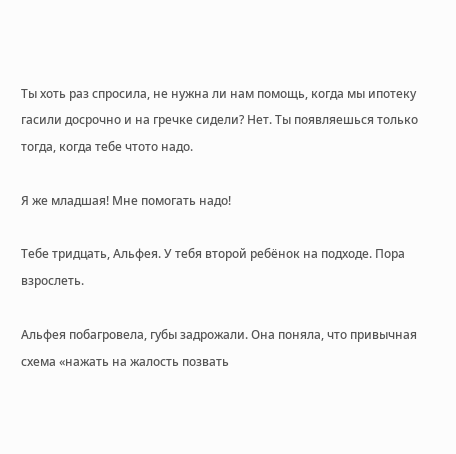Ты хоть раз спросила, не нужна ли нам помощь, когда мы ипотеку гасили досрочно и на гречке сидели? Нет. Ты появляешься только тогда, когда тебе чтото надо.

Я же младшая! Мне помогать надо!

Тебе тридцать, Альфея. У тебя второй ребёнок на подходе. Пора взрослеть.

Альфея побагровела, губы задрожали. Она поняла, что привычная схема «нажать на жалость позвать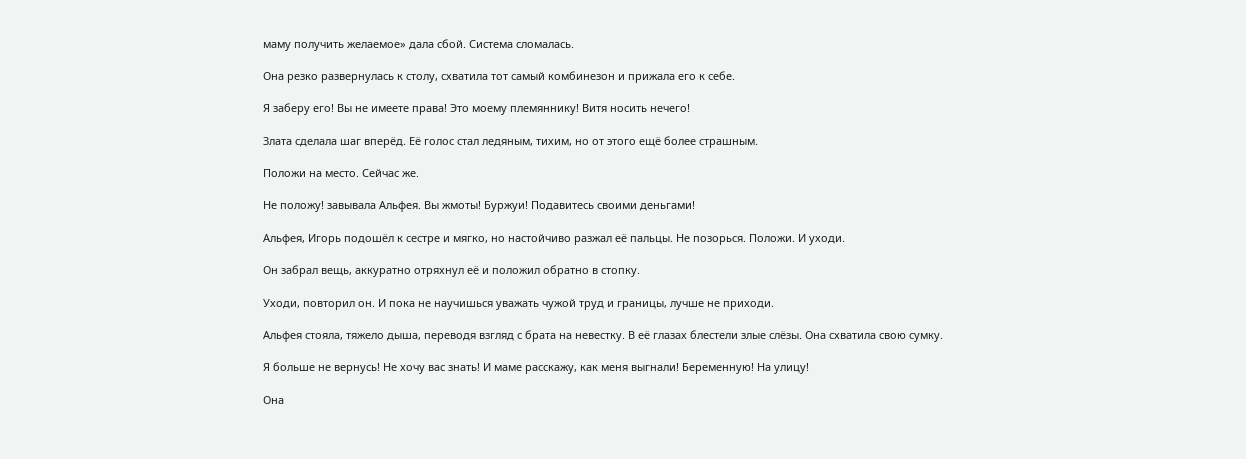маму получить желаемое» дала сбой. Система сломалась.

Она резко развернулась к столу, схватила тот самый комбинезон и прижала его к себе.

Я заберу его! Вы не имеете права! Это моему племяннику! Витя носить нечего!

Злата сделала шаг вперёд. Её голос стал ледяным, тихим, но от этого ещё более страшным.

Положи на место. Сейчас же.

Не положу! завывала Альфея. Вы жмоты! Буржуи! Подавитесь своими деньгами!

Альфея, Игорь подошёл к сестре и мягко, но настойчиво разжал её пальцы. Не позорься. Положи. И уходи.

Он забрал вещь, аккуратно отряхнул её и положил обратно в стопку.

Уходи, повторил он. И пока не научишься уважать чужой труд и границы, лучше не приходи.

Альфея стояла, тяжело дыша, переводя взгляд с брата на невестку. В её глазах блестели злые слёзы. Она схватила свою сумку.

Я больше не вернусь! Не хочу вас знать! И маме расскажу, как меня выгнали! Беременную! На улицу!

Она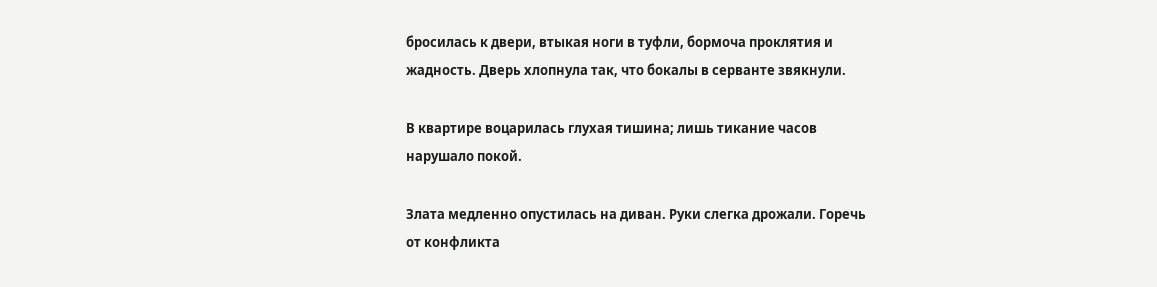бросилась к двери, втыкая ноги в туфли, бормоча проклятия и жадность. Дверь хлопнула так, что бокалы в сервантe звякнули.

В квартире воцарилась глухая тишина; лишь тикание часов нарушало покой.

Злата медленно опустилась на диван. Руки слегка дрожали. Горечь от конфликта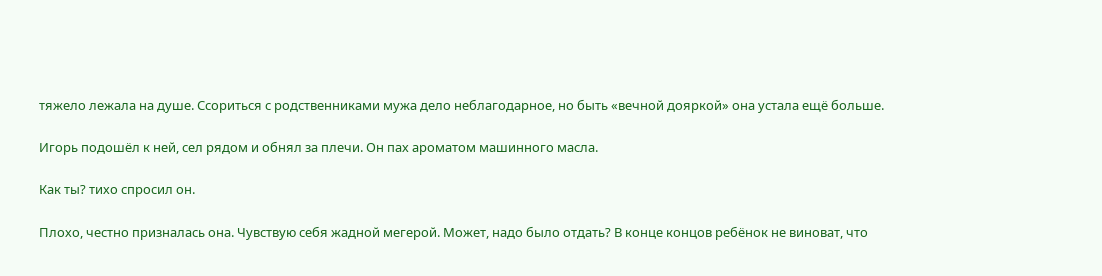тяжело лежала на душе. Ссориться с родственниками мужа дело неблагодарное, но быть «вечной дояркой» она устала ещё больше.

Игорь подошёл к ней, сел рядом и обнял за плечи. Он пах ароматом машинного масла.

Как ты? тихо спросил он.

Плохо, честно призналась она. Чувствую себя жадной мегерой. Может, надо было отдать? В конце концов ребёнок не виноват, что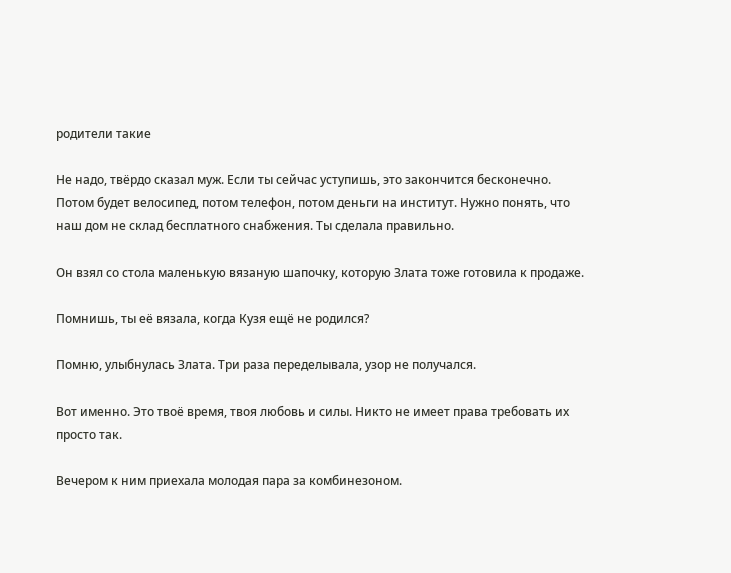родители такие

Не надо, твёрдо сказал муж. Если ты сейчас уступишь, это закончится бесконечно. Потом будет велосипед, потом телефон, потом деньги на институт. Нужно понять, что наш дом не склад бесплатного снабжения. Ты сделала правильно.

Он взял со стола маленькую вязаную шапочку, которую Злата тоже готовила к продаже.

Помнишь, ты её вязала, когда Кузя ещё не родился?

Помню, улыбнулась Злата. Три раза переделывала, узор не получался.

Вот именно. Это твоё время, твоя любовь и силы. Никто не имеет права требовать их просто так.

Вечером к ним приехала молодая пара за комбинезоном.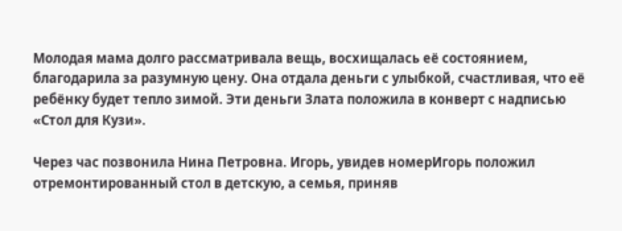Молодая мама долго рассматривала вещь, восхищалась её состоянием, благодарила за разумную цену. Она отдала деньги с улыбкой, счастливая, что её ребёнку будет тепло зимой. Эти деньги Злата положила в конверт с надписью «Стол для Кузи».

Через час позвонила Нина Петровна. Игорь, увидев номерИгорь положил отремонтированный стол в детскую, а семья, приняв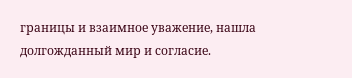границы и взаимное уважение, нашла долгожданный мир и согласие.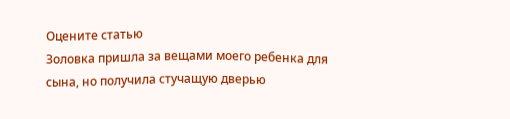Оцените статью
Золовка пришла за вещами моего ребенка для сына, но получила стучащую дверью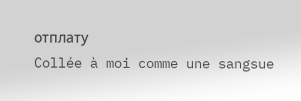отплату
Collée à moi comme une sangsue